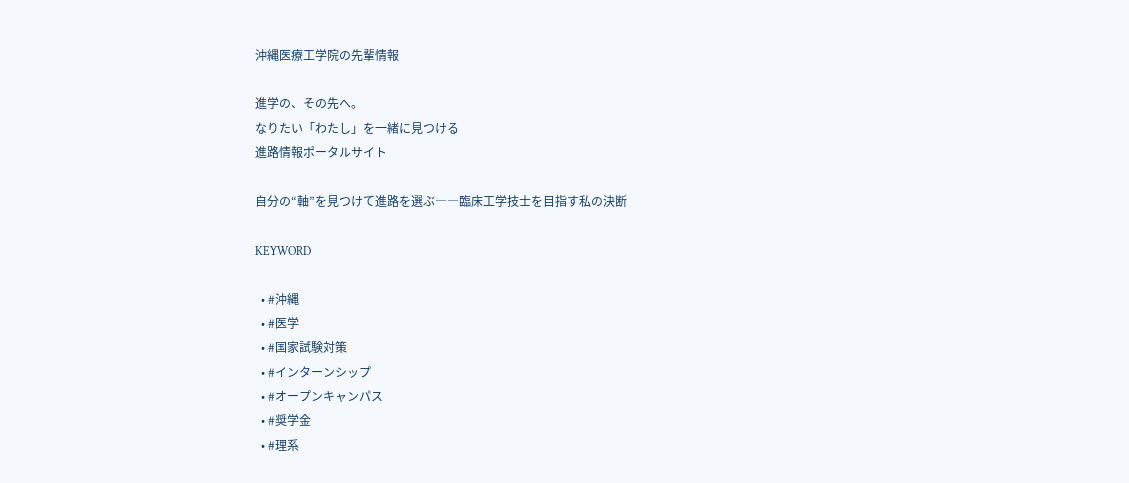沖縄医療工学院の先輩情報

進学の、その先へ。
なりたい「わたし」を一緒に見つける
進路情報ポータルサイト

自分の“軸”を見つけて進路を選ぶ――臨床工学技士を目指す私の決断

KEYWORD

  • #沖縄
  • #医学
  • #国家試験対策
  • #インターンシップ
  • #オープンキャンパス
  • #奨学金
  • #理系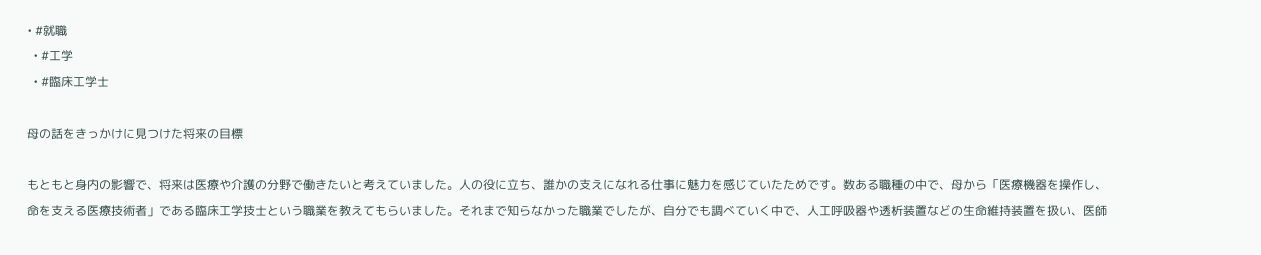• #就職
  • #工学
  • #臨床工学士

母の話をきっかけに見つけた将来の目標

もともと身内の影響で、将来は医療や介護の分野で働きたいと考えていました。人の役に立ち、誰かの支えになれる仕事に魅力を感じていたためです。数ある職種の中で、母から「医療機器を操作し、命を支える医療技術者」である臨床工学技士という職業を教えてもらいました。それまで知らなかった職業でしたが、自分でも調べていく中で、人工呼吸器や透析装置などの生命維持装置を扱い、医師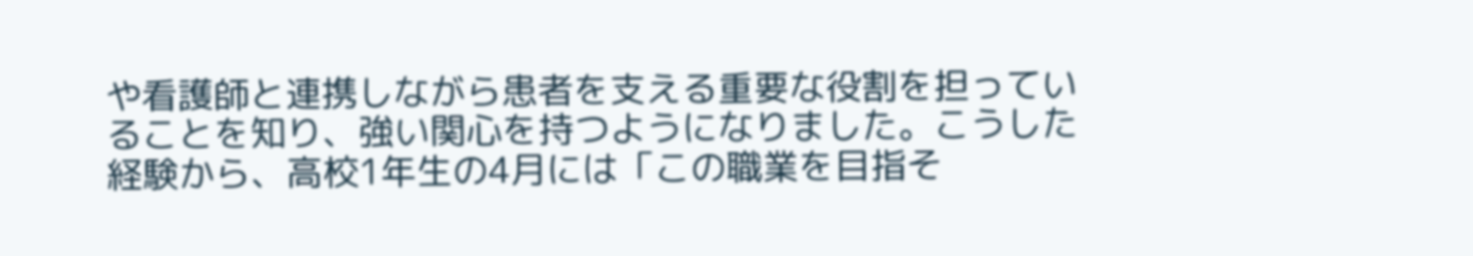や看護師と連携しながら患者を支える重要な役割を担っていることを知り、強い関心を持つようになりました。こうした経験から、高校1年生の4月には「この職業を目指そ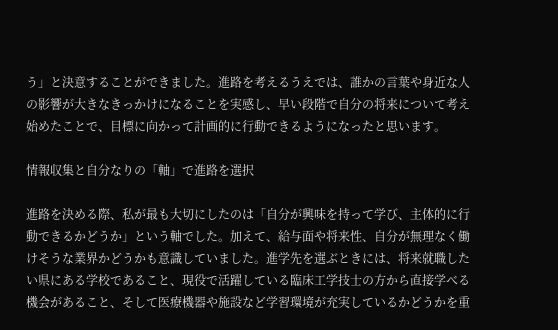う」と決意することができました。進路を考えるうえでは、誰かの言葉や身近な人の影響が大きなきっかけになることを実感し、早い段階で自分の将来について考え始めたことで、目標に向かって計画的に行動できるようになったと思います。

情報収集と自分なりの「軸」で進路を選択

進路を決める際、私が最も大切にしたのは「自分が興味を持って学び、主体的に行動できるかどうか」という軸でした。加えて、給与面や将来性、自分が無理なく働けそうな業界かどうかも意識していました。進学先を選ぶときには、将来就職したい県にある学校であること、現役で活躍している臨床工学技士の方から直接学べる機会があること、そして医療機器や施設など学習環境が充実しているかどうかを重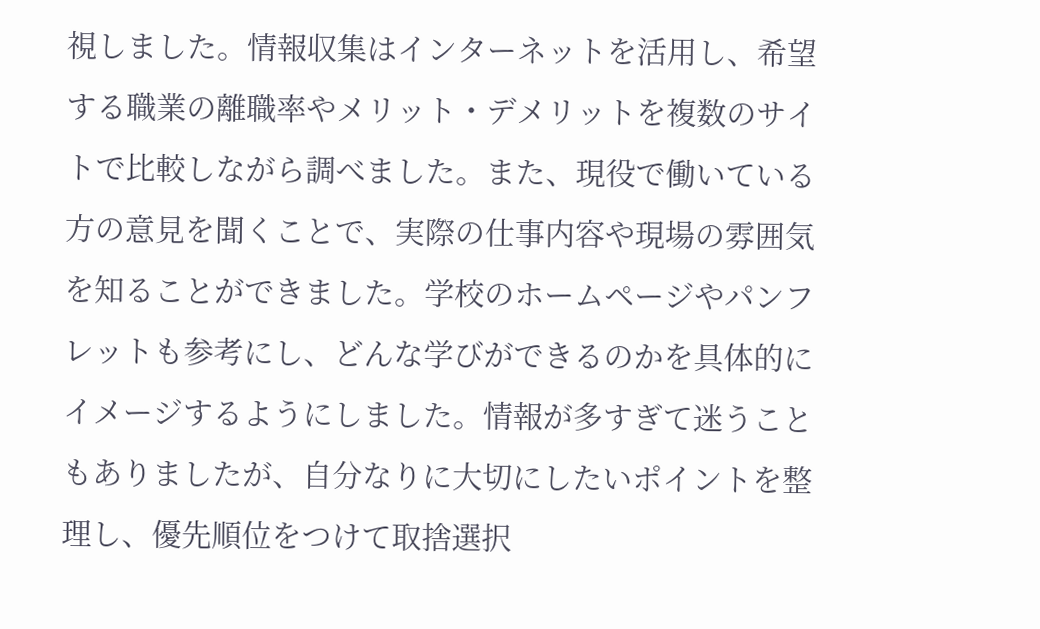視しました。情報収集はインターネットを活用し、希望する職業の離職率やメリット・デメリットを複数のサイトで比較しながら調べました。また、現役で働いている方の意見を聞くことで、実際の仕事内容や現場の雰囲気を知ることができました。学校のホームページやパンフレットも参考にし、どんな学びができるのかを具体的にイメージするようにしました。情報が多すぎて迷うこともありましたが、自分なりに大切にしたいポイントを整理し、優先順位をつけて取捨選択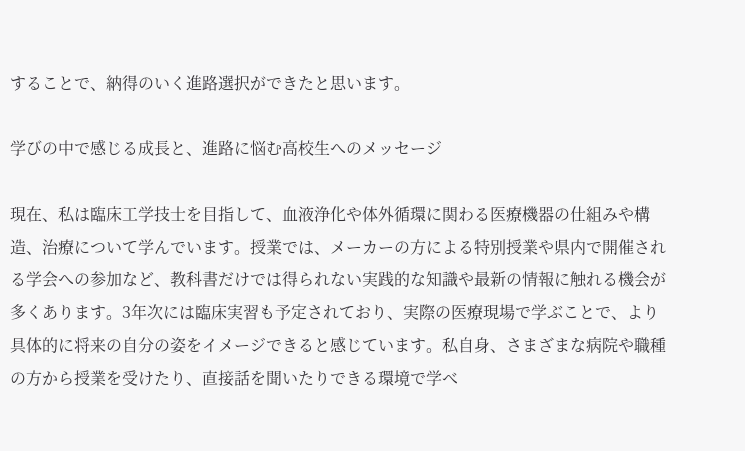することで、納得のいく進路選択ができたと思います。

学びの中で感じる成長と、進路に悩む高校生へのメッセージ

現在、私は臨床工学技士を目指して、血液浄化や体外循環に関わる医療機器の仕組みや構造、治療について学んでいます。授業では、メーカーの方による特別授業や県内で開催される学会への参加など、教科書だけでは得られない実践的な知識や最新の情報に触れる機会が多くあります。3年次には臨床実習も予定されており、実際の医療現場で学ぶことで、より具体的に将来の自分の姿をイメージできると感じています。私自身、さまざまな病院や職種の方から授業を受けたり、直接話を聞いたりできる環境で学べ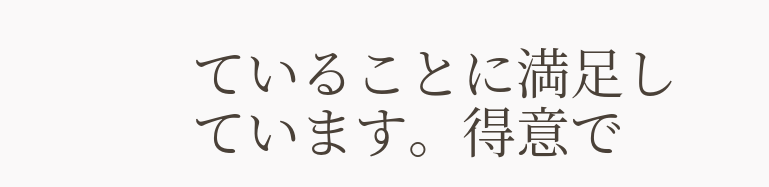ていることに満足しています。得意で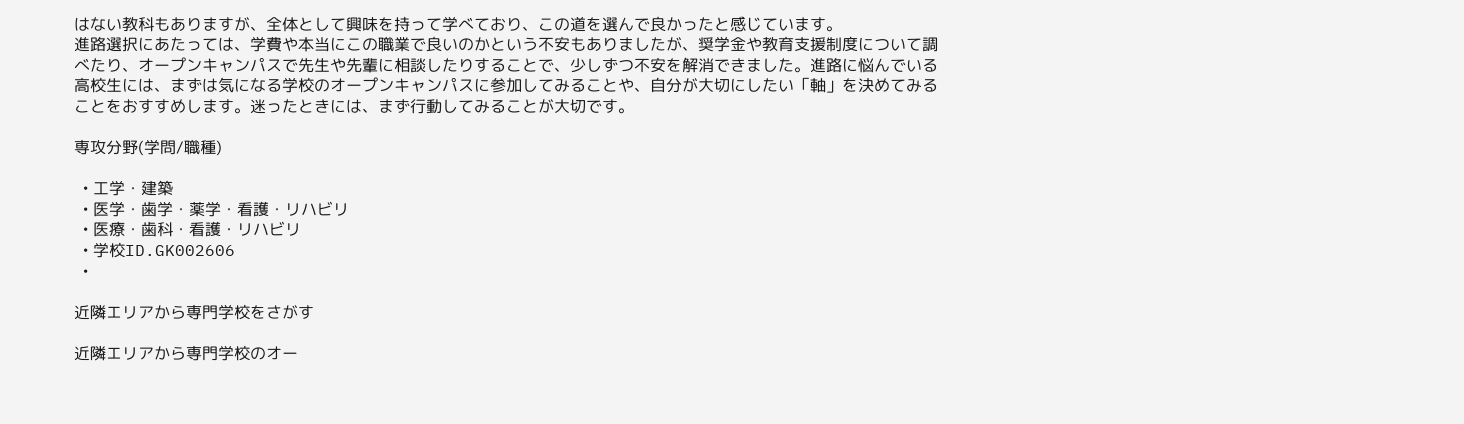はない教科もありますが、全体として興味を持って学べており、この道を選んで良かったと感じています。
進路選択にあたっては、学費や本当にこの職業で良いのかという不安もありましたが、奨学金や教育支援制度について調べたり、オープンキャンパスで先生や先輩に相談したりすることで、少しずつ不安を解消できました。進路に悩んでいる高校生には、まずは気になる学校のオープンキャンパスに参加してみることや、自分が大切にしたい「軸」を決めてみることをおすすめします。迷ったときには、まず行動してみることが大切です。

専攻分野(学問/職種)

  • 工学・建築
  • 医学・歯学・薬学・看護・リハビリ
  • 医療・歯科・看護・リハビリ
  • 学校ID.GK002606
  •

近隣エリアから専門学校をさがす

近隣エリアから専門学校のオー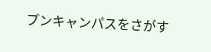プンキャンパスをさがす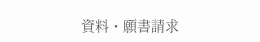資料・願書請求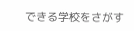できる学校をさがす